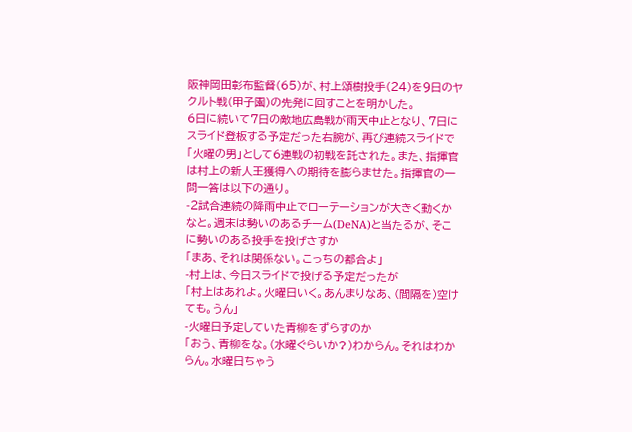阪神岡田彰布監督(65)が、村上頌樹投手(24)を9日のヤクルト戦(甲子園)の先発に回すことを明かした。
6日に続いて7日の敵地広島戦が雨天中止となり、7日にスライド登板する予定だった右腕が、再び連続スライドで「火曜の男」として6連戦の初戦を託された。また、指揮官は村上の新人王獲得への期待を膨らませた。指揮官の一問一答は以下の通り。
-2試合連続の降雨中止でローテーションが大きく動くかなと。週末は勢いのあるチーム(DeNA)と当たるが、そこに勢いのある投手を投げさすか
「まあ、それは関係ない。こっちの都合よ」
-村上は、今日スライドで投げる予定だったが
「村上はあれよ。火曜日いく。あんまりなあ、(間隔を)空けても。うん」
-火曜日予定していた青柳をずらすのか
「おう、青柳をな。(水曜ぐらいか?)わからん。それはわからん。水曜日ちゃう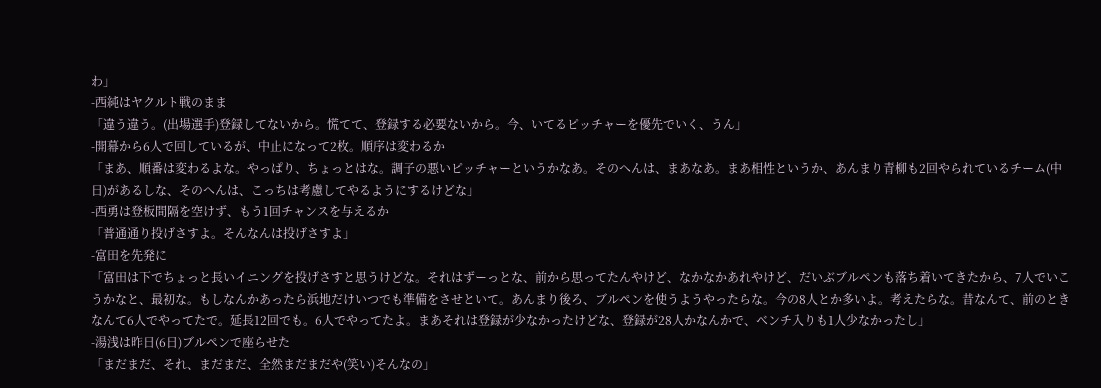わ」
-西純はヤクルト戦のまま
「違う違う。(出場選手)登録してないから。慌てて、登録する必要ないから。今、いてるピッチャーを優先でいく、うん」
-開幕から6人で回しているが、中止になって2枚。順序は変わるか
「まあ、順番は変わるよな。やっぱり、ちょっとはな。調子の悪いピッチャーというかなあ。そのへんは、まあなあ。まあ相性というか、あんまり青柳も2回やられているチーム(中日)があるしな、そのへんは、こっちは考慮してやるようにするけどな」
-西勇は登板間隔を空けず、もう1回チャンスを与えるか
「普通通り投げさすよ。そんなんは投げさすよ」
-富田を先発に
「富田は下でちょっと長いイニングを投げさすと思うけどな。それはずーっとな、前から思ってたんやけど、なかなかあれやけど、だいぶブルペンも落ち着いてきたから、7人でいこうかなと、最初な。もしなんかあったら浜地だけいつでも準備をさせといて。あんまり後ろ、ブルペンを使うようやったらな。今の8人とか多いよ。考えたらな。昔なんて、前のときなんて6人でやってたで。延長12回でも。6人でやってたよ。まあそれは登録が少なかったけどな、登録が28人かなんかで、ベンチ入りも1人少なかったし」
-湯浅は昨日(6日)ブルペンで座らせた
「まだまだ、それ、まだまだ、全然まだまだや(笑い)そんなの」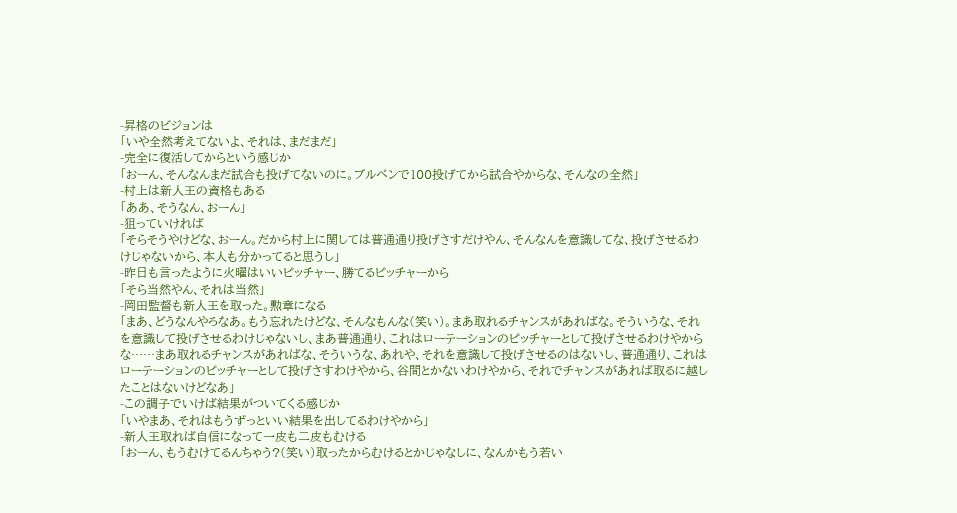-昇格のビジョンは
「いや全然考えてないよ、それは、まだまだ」
-完全に復活してからという感じか
「おーん、そんなんまだ試合も投げてないのに。ブルペンで100投げてから試合やからな、そんなの全然」
-村上は新人王の資格もある
「ああ、そうなん、おーん」
-狙っていければ
「そらそうやけどな、おーん。だから村上に関しては普通通り投げさすだけやん、そんなんを意識してな、投げさせるわけじゃないから、本人も分かってると思うし」
-昨日も言ったように火曜はいいピッチャー、勝てるピッチャーから
「そら当然やん、それは当然」
-岡田監督も新人王を取った。勲章になる
「まあ、どうなんやろなあ。もう忘れたけどな、そんなもんな(笑い)。まあ取れるチャンスがあればな。そういうな、それを意識して投げさせるわけじゃないし、まあ普通通り、これはローテーションのピッチャーとして投げさせるわけやからな……まあ取れるチャンスがあればな、そういうな、あれや、それを意識して投げさせるのはないし、普通通り、これはローテーションのピッチャーとして投げさすわけやから、谷間とかないわけやから、それでチャンスがあれば取るに越したことはないけどなあ」
-この調子でいけば結果がついてくる感じか
「いやまあ、それはもうずっといい結果を出してるわけやから」
-新人王取れば自信になって一皮も二皮もむける
「おーん、もうむけてるんちゃう?(笑い)取ったからむけるとかじゃなしに、なんかもう若い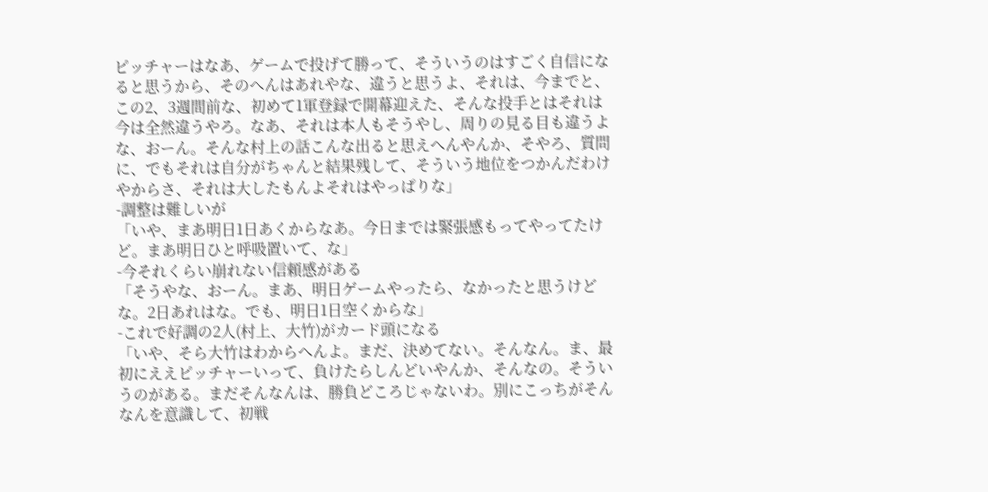ピッチャーはなあ、ゲームで投げて勝って、そういうのはすごく自信になると思うから、そのへんはあれやな、違うと思うよ、それは、今までと、この2、3週間前な、初めて1軍登録で開幕迎えた、そんな投手とはそれは今は全然違うやろ。なあ、それは本人もそうやし、周りの見る目も違うよな、おーん。そんな村上の話こんな出ると思えへんやんか、そやろ、質問に、でもそれは自分がちゃんと結果残して、そういう地位をつかんだわけやからさ、それは大したもんよそれはやっぱりな」
-調整は難しいが
「いや、まあ明日1日あくからなあ。今日までは緊張感もってやってたけど。まあ明日ひと呼吸置いて、な」
-今それくらい崩れない信頼感がある
「そうやな、おーん。まあ、明日ゲームやったら、なかったと思うけどな。2日あれはな。でも、明日1日空くからな」
-これで好調の2人(村上、大竹)がカード頭になる
「いや、そら大竹はわからへんよ。まだ、決めてない。そんなん。ま、最初にええピッチャーいって、負けたらしんどいやんか、そんなの。そういうのがある。まだそんなんは、勝負どころじゃないわ。別にこっちがそんなんを意識して、初戦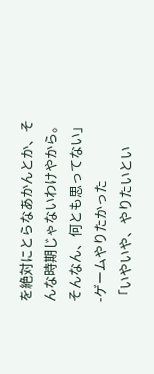を絶対にとらなあかんとか、そんな時期じゃないわけやから。そんなん、何とも思ってない」
-ゲームやりたかった
「いやいや、やりたいとい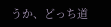うか、どっち道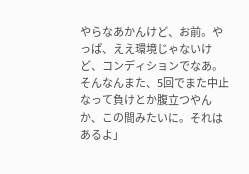やらなあかんけど、お前。やっぱ、ええ環境じゃないけど、コンディションでなあ。そんなんまた、5回でまた中止なって負けとか腹立つやんか、この間みたいに。それはあるよ」